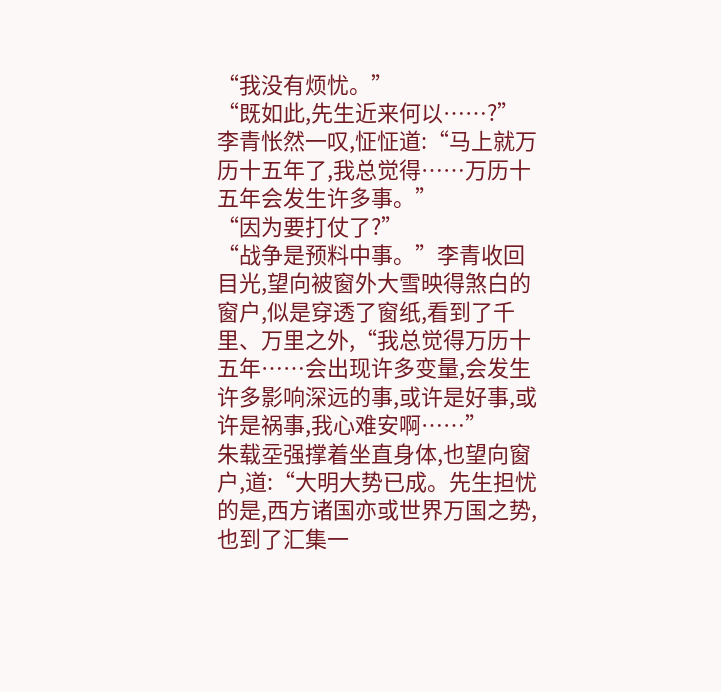“我没有烦忧。”
“既如此,先生近来何以……?”
李青怅然一叹,怔怔道:“马上就万历十五年了,我总觉得……万历十五年会发生许多事。”
“因为要打仗了?”
“战争是预料中事。”李青收回目光,望向被窗外大雪映得煞白的窗户,似是穿透了窗纸,看到了千里、万里之外,“我总觉得万历十五年……会出现许多变量,会发生许多影响深远的事,或许是好事,或许是祸事,我心难安啊……”
朱载坖强撑着坐直身体,也望向窗户,道:“大明大势已成。先生担忧的是,西方诸国亦或世界万国之势,也到了汇集一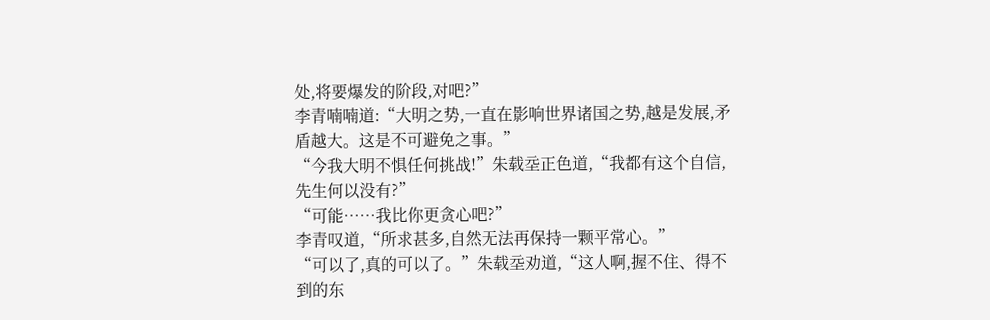处,将要爆发的阶段,对吧?”
李青喃喃道:“大明之势,一直在影响世界诸国之势,越是发展,矛盾越大。这是不可避免之事。”
“今我大明不惧任何挑战!”朱载坖正色道,“我都有这个自信,先生何以没有?”
“可能……我比你更贪心吧?”
李青叹道,“所求甚多,自然无法再保持一颗平常心。”
“可以了,真的可以了。”朱载坖劝道,“这人啊,握不住、得不到的东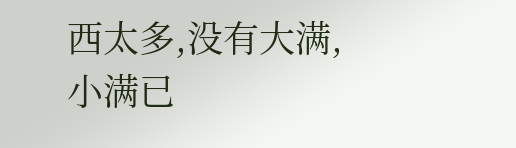西太多,没有大满,小满已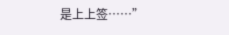是上上签……”